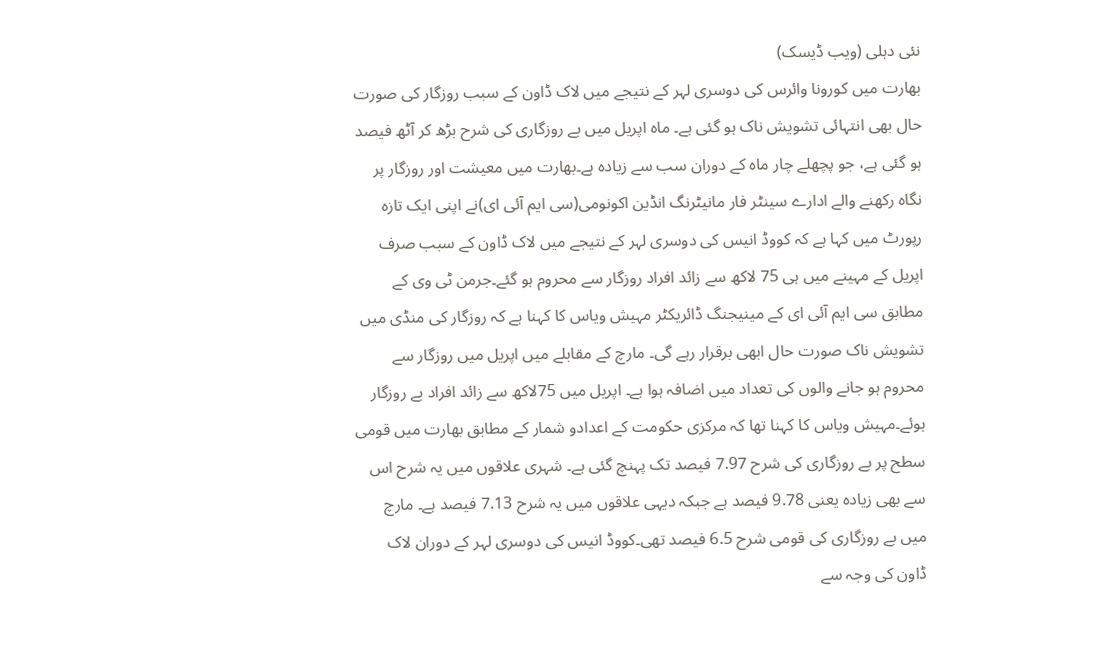نئی دہلی (ویب ڈیسک)
بھارت میں کورونا وائرس کی دوسری لہر کے نتیجے میں لاک ڈاون کے سبب روزگار کی صورت حال بھی انتہائی تشویش ناک ہو گئی ہے۔ ماہ اپریل میں بے روزگاری کی شرح بڑھ کر آٹھ فیصد ہو گئی ہے، جو پچھلے چار ماہ کے دوران سب سے زیادہ ہے۔بھارت میں معیشت اور روزگار پر نگاہ رکھنے والے ادارے سینٹر فار مانیٹرنگ انڈین اکونومی(سی ایم آئی ای)نے اپنی ایک تازہ رپورٹ میں کہا ہے کہ کووڈ انیس کی دوسری لہر کے نتیجے میں لاک ڈاون کے سبب صرف اپریل کے مہینے میں ہی 75 لاکھ سے زائد افراد روزگار سے محروم ہو گئے۔جرمن ٹی وی کے مطابق سی ایم آئی ای کے مینیجنگ ڈائریکٹر مہیش ویاس کا کہنا ہے کہ روزگار کی منڈی میں تشویش ناک صورت حال ابھی برقرار رہے گی۔ مارچ کے مقابلے میں اپریل میں روزگار سے محروم ہو جانے والوں کی تعداد میں اضافہ ہوا ہے۔ اپریل میں 75لاکھ سے زائد افراد بے روزگار ہوئے۔مہیش ویاس کا کہنا تھا کہ مرکزی حکومت کے اعدادو شمار کے مطابق بھارت میں قومی سطح پر بے روزگاری کی شرح 7.97 فیصد تک پہنچ گئی ہے۔ شہری علاقوں میں یہ شرح اس سے بھی زیادہ یعنی 9.78 فیصد ہے جبکہ دیہی علاقوں میں یہ شرح 7.13 فیصد ہے۔ مارچ میں بے روزگاری کی قومی شرح 6.5 فیصد تھی۔کووڈ انیس کی دوسری لہر کے دوران لاک ڈاون کی وجہ سے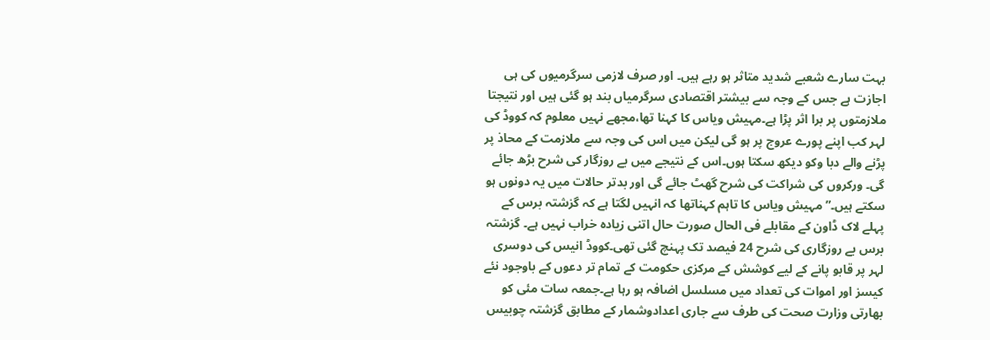بہت سارے شعبے شدید متاثر ہو رہے ہیں۔ اور صرف لازمی سرگرمیوں کی ہی اجازت ہے جس کے وجہ سے بیشتر اقتصادی سرگرمیاں بند ہو گئی ہیں اور نتیجتا ملازمتوں پر برا اثر پڑا ہے۔مہیش ویاس کا کہنا تھا،مجھے نہیں معلوم کہ کووڈ کی لہر کب اپنے پورے عروج پر ہو گی لیکن میں اس کی وجہ سے ملازمت کے محاذ پر پڑنے والے دبا وکو دیکھ سکتا ہوں۔اس کے نتیجے میں بے روزگار کی شرح بڑھ جائے گی۔ ورکروں کی شراکت کی شرح گھٹ جائے گی اور بدتر حالات میں یہ دونوں ہو سکتے ہیں۔” مہیش ویاس کا تاہم کہناتھا کہ انہیں لگتا ہے کہ گزشتہ برس کے پہلے لاک ڈاون کے مقابلے فی الحال صورت حال اتنی زیادہ خراب نہیں ہے۔ گزشتہ برس بے روزگاری کی شرح 24 فیصد تک پہنچ گئی تھی۔کووڈ انیس کی دوسری لہر پر قابو پانے کے لیے کوشش کے مرکزی حکومت کے تمام تر دعوں کے باوجود نئے کیسز اور اموات کی تعداد میں مسلسل اضافہ ہو رہا ہے۔جمعہ سات مئی کو بھارتی وزارت صحت کی طرف سے جاری اعدادوشمار کے مطابق گزشتہ چوبیس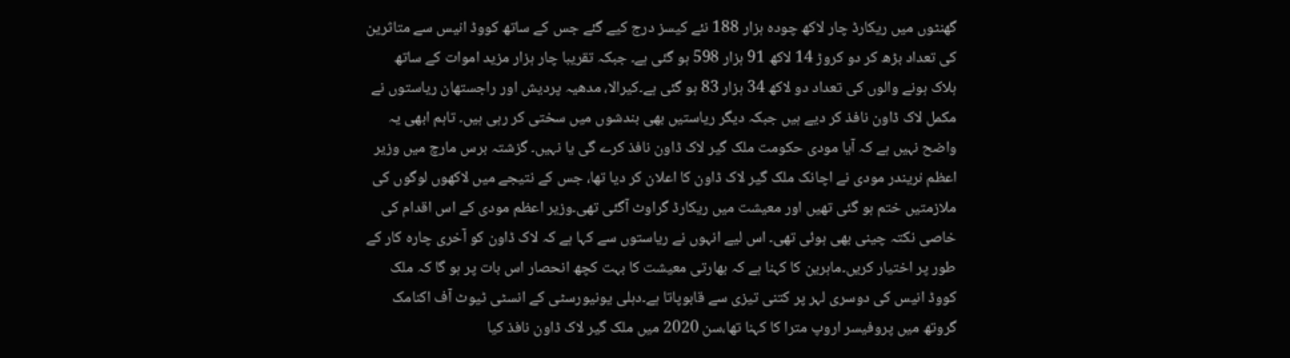گھنٹوں میں ریکارڈ چار لاکھ چودہ ہزار 188 نئے کیسز درج کیے گئے جس کے ساتھ کووڈ انیس سے متاثرین کی تعداد بڑھ کر دو کروڑ 14 لاکھ 91 ہزار 598 ہو گئی ہے۔ جبکہ تقریبا چار ہزار مزید اموات کے ساتھ ہلاک ہونے والوں کی تعداد دو لاکھ 34 ہزار 83 ہو گئی ہے۔کیرالا، مدھیہ پردیش اور راجستھان ریاستوں نے مکمل لاک ڈاون نافذ کر دیے ہیں جبکہ دیگر ریاستیں بھی بندشوں میں سختی کر رہی ہیں۔ تاہم ابھی یہ واضح نہیں ہے کہ آیا مودی حکومت ملک گیر لاک ڈاون نافذ کرے گی یا نہیں۔ گزشتہ برس مارچ میں وزیر اعظم نریندر مودی نے اچانک ملک گیر لاک ڈاون کا اعلان کر دیا تھا، جس کے نتیجے میں لاکھوں لوگوں کی ملازمتیں ختم ہو گئی تھیں اور معیشت میں ریکارڈ گراوٹ آگئی تھی۔وزیر اعظم مودی کے اس اقدام کی خاصی نکتہ چینی بھی ہوئی تھی۔ اس لیے انہوں نے ریاستوں سے کہا ہے کہ لاک ڈاون کو آخری چارہ کار کے طور پر اختیار کریں۔ماہرین کا کہنا ہے کہ بھارتی معیشت کا بہت کچھ انحصار اس بات پر ہو گا کہ ملک کووڈ انیس کی دوسری لہر پر کتنی تیزی سے قابوپاتا ہے۔دہلی یونیورسٹی کے انسٹی ٹیوٹ آف اکنامک گروتھ میں پروفیسر اروپ مترا کا کہنا تھا،سن 2020 میں ملک گیر لاک ڈاون نافذ کیا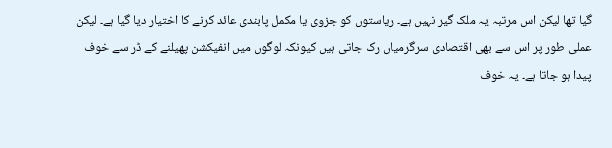گیا تھا لیکن اس مرتبہ یہ ملک گیر نہیں ہے۔ ریاستوں کو جزوی یا مکمل پابندی عائد کرنے کا اختیار دیا گیا ہے۔ لیکن عملی طور پر اس سے بھی اقتصادی سرگرمیاں رک جاتی ہیں کیونکہ لوگوں میں انفیکشن پھیلنے کے ڈر سے خوف پیدا ہو جاتا ہے۔ یہ خوف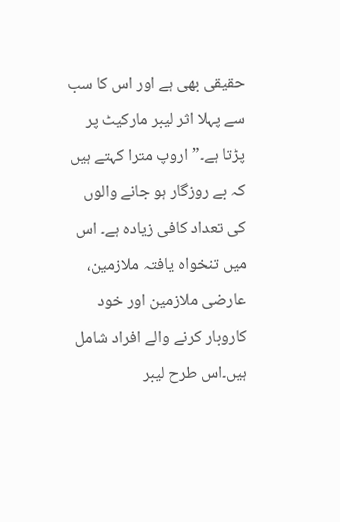حقیقی بھی ہے اور اس کا سب سے پہلا اثر لیبر مارکیٹ پر پڑتا ہے۔”اروپ مترا کہتے ہیں کہ بے روزگار ہو جانے والوں کی تعداد کافی زیادہ ہے۔ اس میں تنخواہ یافتہ ملازمین، عارضی ملازمین اور خود کاروبار کرنے والے افراد شامل ہیں۔اس طرح لیبر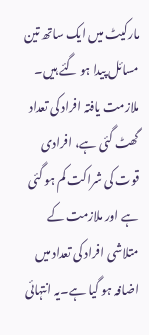مارکیٹ میں ایک ساتھ تین مسائل پیدا ہو گئے ہیں۔ ملازمت یافتہ افراد کی تعداد گھٹ گئی ہے، افرادی قوت کی شراکت کم ہو گئی ہے اور ملازمت کے متلاشی افراد کی تعداد میں اضافہ ہو گیا ہے۔یہ انتہائی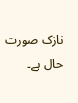نازک صورت حال ہے۔